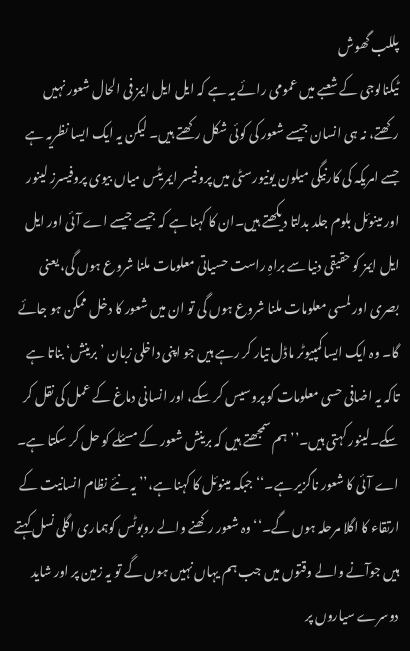پللب گھوش
ٹیکنالوجی کے شعبے میں عمومی رائے یہ ہے کہ ایل ایل ایمز فی الحال شعور نہیں رکھتے، نہ ہی انسان جیسے شعور کی کوئی شکل رکھتے ہیں۔ لیکن یہ ایک ایسا نظریہ ہے جسے امریکہ کی کارنیگی میلون یونیورسٹی میں پروفیسر ایمریٹس میاں بیوی پروفیسرز لینور اور مینوئل بلوم جلد بدلتا دیکھتے ہیں۔ان کا کہنا ہے کہ جیسے جیسے اے آئی اور ایل ایل ایمز کو حقیقی دنیا سے براہِ راست حسیاتی معلومات ملنا شروع ہوں گی، یعنی بصری اور لمسی معلومات ملنا شروع ہوں گی تو ان میں شعور کا دخل ممکن ہو جائے گا۔ وہ ایک ایسا کمپیوٹر ماڈل تیار کر رہے ہیں جو اپنی داخلی زبان ’برینش‘ بناتا ہے تاکہ یہ اضافی حسی معلومات کو پروسیس کر سکے، اور انسانی دماغ کے عمل کی نقل کر سکے۔لینور کہتی ہیں۔’’ہم سمجھتے ہیں کہ برینش شعور کے مسئلے کو حل کر سکتا ہے۔ اے آئی کا شعور ناگزیر ہے۔‘‘جبکہ مینوئل کا کہنا ہے،’’یہ نئے نظام انسانیت کے ارتقاء کا اگلا مرحلہ ہوں گے۔‘‘وہ شعور رکھنے والے روبوٹس کوہماری اگلی نسل کہتے ہیں جوآنے والے وقتوں میں جب ہم یہاں نہیں ہوں گے تو یہ زمین پر اور شاید دوسرے سیاروں پر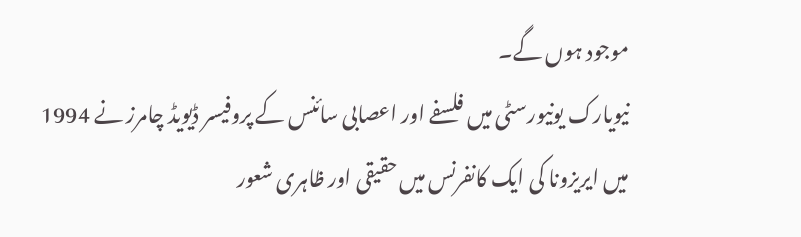موجود ہوں گے۔
نیویارک یونیورسٹی میں فلسفے اور اعصابی سائنس کے پروفیسر ڈیویڈ چامرز نے 1994 میں ایریزونا کی ایک کانفرنس میں حقیقی اور ظاہری شعور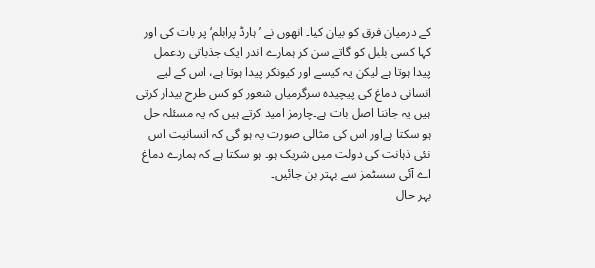کے درمیان فرق کو بیان کیا۔ انھوں نے ’ہارڈ پرابلم‘ پر بات کی اور کہا کسی بلبل کو گاتے سن کر ہمارے اندر ایک جذباتی ردعمل پیدا ہوتا ہے لیکن یہ کیسے اور کیونکر پیدا ہوتا ہے، اس کے لیے انسانی دماغ کی پیچیدہ سرگرمیاں شعور کو کس طرح بیدار کرتی ہیں یہ جاننا اصل بات ہے۔چارمز امید کرتے ہیں کہ یہ مسئلہ حل ہو سکتا ہےاور اس کی مثالی صورت یہ ہو گی کہ انسانیت اس نئی ذہانت کی دولت میں شریک ہو۔ ہو سکتا ہے کہ ہمارے دماغ اے آئی سسٹمز سے بہتر بن جائیں۔
بہر حال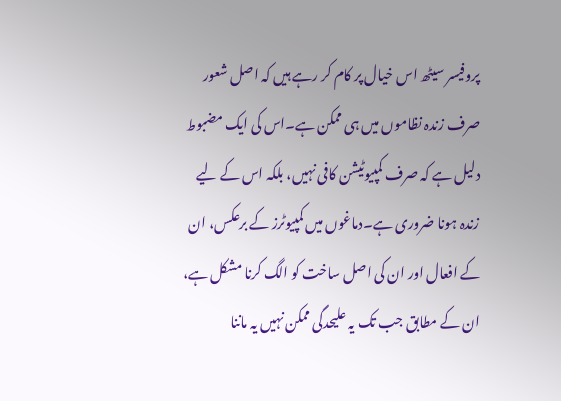پروفیسر سیٹھ اس خیال پر کام کر رہے ہیں کہ اصل شعور صرف زندہ نظاموں میں ہی ممکن ہے۔اس کی ایک مضبوط دلیل ہے کہ صرف کمپیوٹیشن کافی نہیں، بلکہ اس کے لیے زندہ ہونا ضروری ہے۔دماغوں میں کمپیوٹرز کے برعکس، ان کے افعال اور ان کی اصل ساخت کو الگ کرنا مشکل ہے، ان کے مطابق جب تک یہ علیحدگی ممکن نہیں یہ ماننا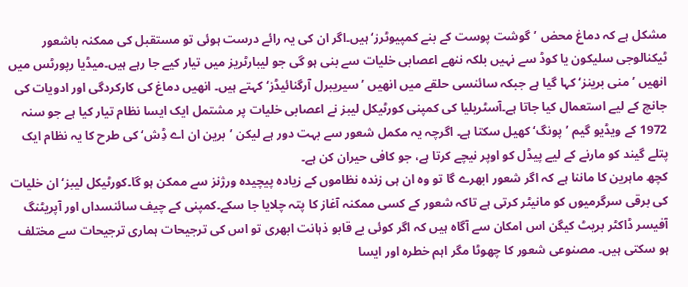مشکل ہے کہ دماغ محض ’گوشت پوست کے بنے کمپیوٹرز‘ ہیں۔اگر ان کی یہ رائے درست ہوئی تو مستقبل کی ممکنہ باشعور ٹیکنالوجی سلیکون یا کوڈ سے نہیں بلکہ ننھے اعصابی خلیات سے بنی ہو گی جو لیبارٹریز میں تیار کیے جا رہے ہیں۔میڈیا رپورٹس میں انھیں ’منی برینز‘ کہا گيا ہے جبکہ سائنسی حلقے میں انھیں ’سیریبرل آرگنائیڈز‘ کہتے ہیں۔ انھیں دماغ کی کارکردگی اور ادویات کی جانچ کے لیے استعمال کیا جاتا ہے۔آسٹریلیا کی کمپنی کورٹیکل لیبز نے اعصابی خلیات پر مشتمل ایک ایسا نظام تیار کیا ہے جو سنہ 1972 کے ویڈیو گیم ’پونگ‘ کھیل سکتا ہے۔ اگرچہ یہ مکمل شعور سے بہت دور ہے لیکن ’برین ان اے ڈِش‘ کی طرح کا یہ نظام ایک پتلے گیند کو مارنے کے لیے پیڈل کو اوپر نیچے کرتا ہے، جو کافی حیران کن ہے۔
کچھ ماہرین کا ماننا ہے کہ اگر شعور ابھرے گا تو وہ ان ہی زندہ نظاموں کے زیادہ پیچیدہ ورژنز سے ممکن ہو گا۔کورٹیکل لیبز‘ ان خلیات کی برقی سرگرمیوں کو مانیٹر کرتی ہے تاکہ شعور کے کسی ممکنہ آغاز کا پتہ چلایا جا سکے۔کمپنی کے چیف سائنسداں اور آپریٹنگ آفیسر ڈاکٹر بریٹ کیگن اس امکان سے آگاہ ہیں کہ اگر کوئی بے قابو ذہانت ابھری تو اس کی ترجیحات ہماری ترجیحات سے مختلف ہو سکتی ہیں۔ مصنوعی شعور کا چھوٹا مگر اہم خطرہ اور ایسا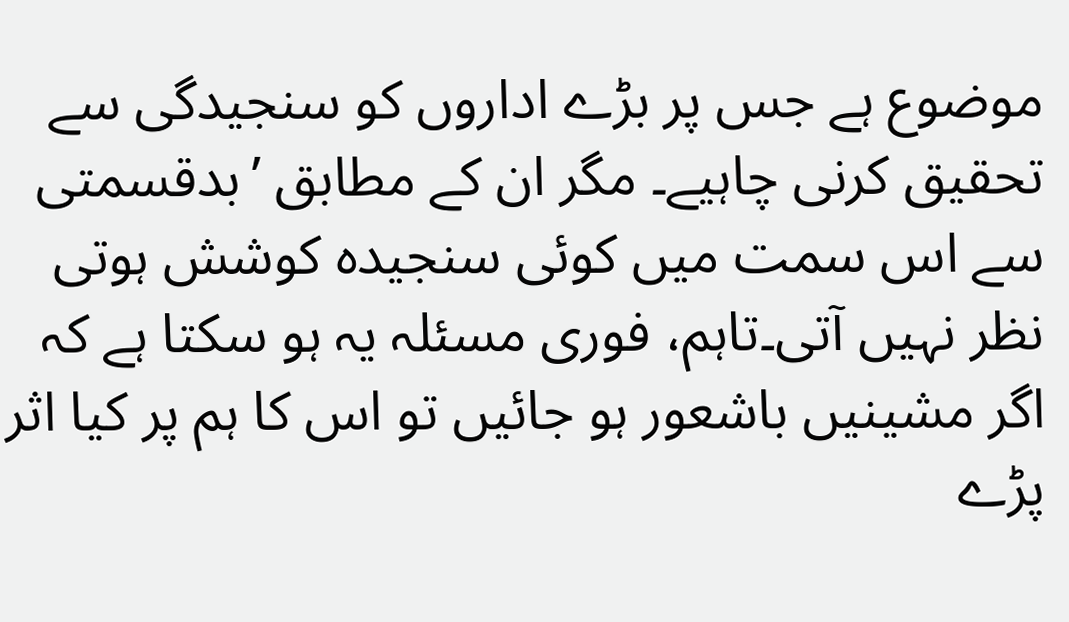موضوع ہے جس پر بڑے اداروں کو سنجیدگی سے تحقیق کرنی چاہیے۔ مگر ان کے مطابق ’بدقسمتی سے اس سمت میں کوئی سنجیدہ کوشش ہوتی نظر نہیں آتی۔تاہم، فوری مسئلہ یہ ہو سکتا ہے کہ اگر مشینیں باشعور ہو جائیں تو اس کا ہم پر کیا اثر پڑے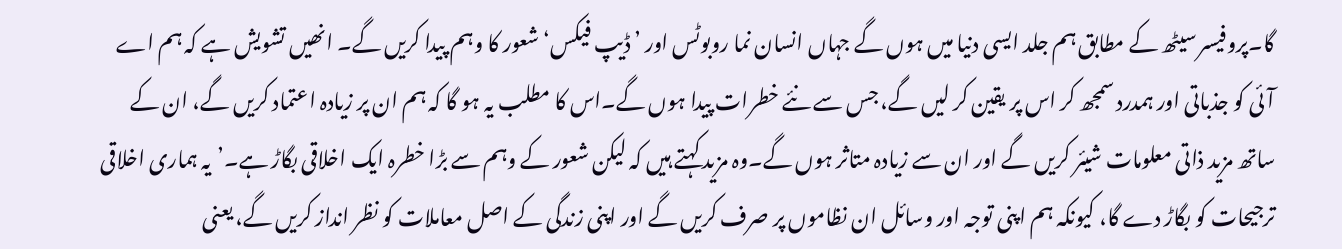گا۔پروفیسر سیٹھ کے مطابق ہم جلد ایسی دنیا میں ہوں گے جہاں انسان نما روبوٹس اور ’ڈیپ فیکس‘ شعور کا وہم پیدا کریں گے۔ انھیں تشویش ہے کہ ہم اے آئی کو جذباتی اور ہمدرد سمجھ کر اس پر یقین کر لیں گے، جس سے نئے خطرات پیدا ہوں گے۔اس کا مطلب یہ ہو گا کہ ہم ان پر زیادہ اعتماد کریں گے، ان کے ساتھ مزید ذاتی معلومات شیئر کریں گے اور ان سے زیادہ متاثر ہوں گے۔وہ مزید کہتے ہیں کہ لیکن شعور کے وہم سے بڑا خطرہ ایک اخلاقی بگاڑ ہے۔’یہ ہماری اخلاقی ترجیحات کو بگاڑ دے گا، کیونکہ ہم اپنی توجہ اور وسائل ان نظاموں پر صرف کریں گے اور اپنی زندگی کے اصل معاملات کو نظر انداز کریں گے، یعنی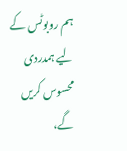ہم روبوٹس کے لیے ہمدردی محسوس کریں گے،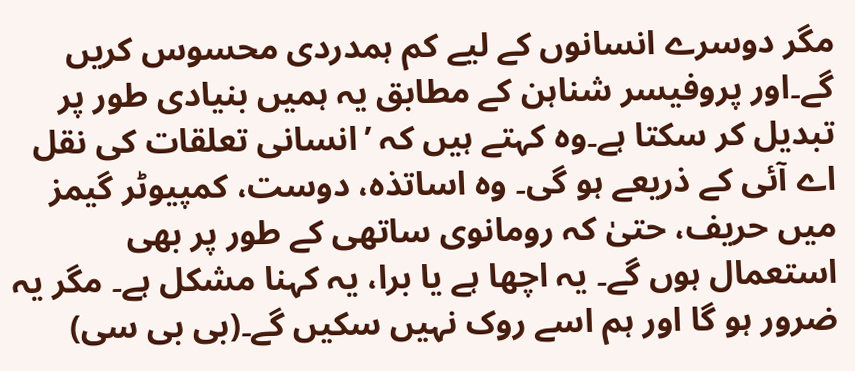مگر دوسرے انسانوں کے لیے کم ہمدردی محسوس کریں گے۔اور پروفیسر شناہن کے مطابق یہ ہمیں بنیادی طور پر تبدیل کر سکتا ہے۔وہ کہتے ہیں کہ ’انسانی تعلقات کی نقل اے آئی کے ذریعے ہو گی۔ وہ اساتذہ، دوست، کمپیوٹر گیمز میں حریف، حتیٰ کہ رومانوی ساتھی کے طور پر بھی استعمال ہوں گے۔ یہ اچھا ہے یا برا، یہ کہنا مشکل ہے۔ مگر یہ ضرور ہو گا اور ہم اسے روک نہیں سکیں گے۔(بی بی سی)